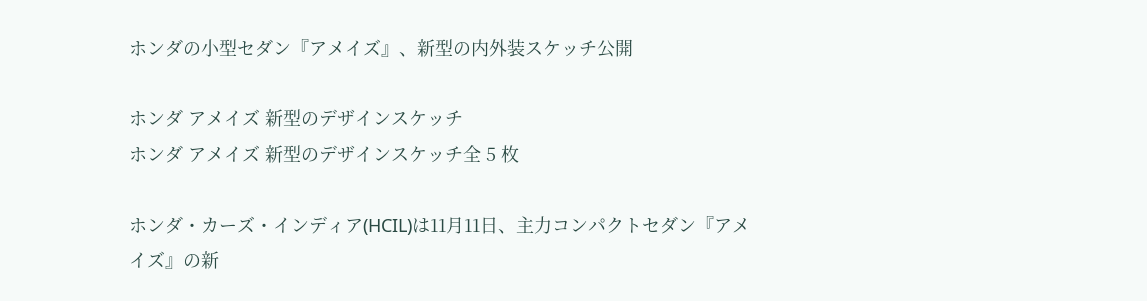ホンダの小型セダン『アメイズ』、新型の内外装スケッチ公開

ホンダ アメイズ 新型のデザインスケッチ
ホンダ アメイズ 新型のデザインスケッチ全 5 枚

ホンダ・カーズ・インディア(HCIL)は11月11日、主力コンパクトセダン『アメイズ』の新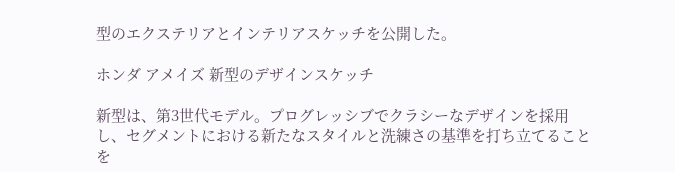型のエクステリアとインテリアスケッチを公開した。

ホンダ アメイズ 新型のデザインスケッチ

新型は、第3世代モデル。プログレッシブでクラシーなデザインを採用し、セグメントにおける新たなスタイルと洗練さの基準を打ち立てることを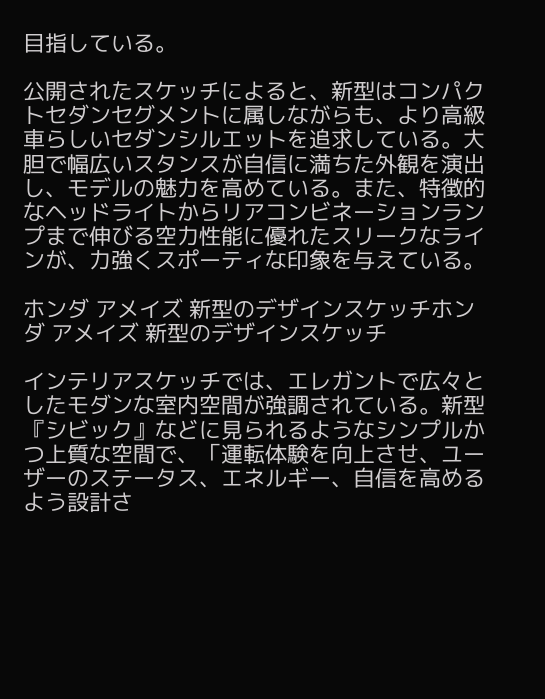目指している。

公開されたスケッチによると、新型はコンパクトセダンセグメントに属しながらも、より高級車らしいセダンシルエットを追求している。大胆で幅広いスタンスが自信に満ちた外観を演出し、モデルの魅力を高めている。また、特徴的なヘッドライトからリアコンビネーションランプまで伸びる空力性能に優れたスリークなラインが、力強くスポーティな印象を与えている。

ホンダ アメイズ 新型のデザインスケッチホンダ アメイズ 新型のデザインスケッチ

インテリアスケッチでは、エレガントで広々としたモダンな室内空間が強調されている。新型『シビック』などに見られるようなシンプルかつ上質な空間で、「運転体験を向上させ、ユーザーのステータス、エネルギー、自信を高めるよう設計さ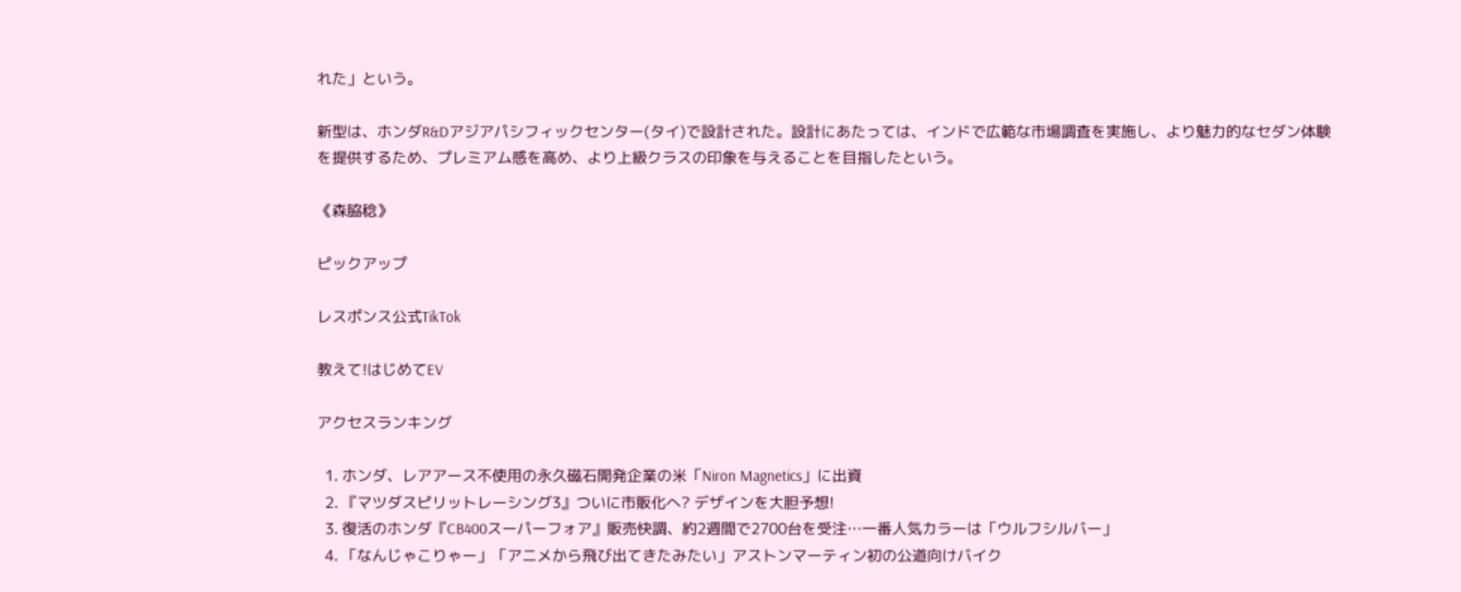れた」という。

新型は、ホンダR&Dアジアパシフィックセンター(タイ)で設計された。設計にあたっては、インドで広範な市場調査を実施し、より魅力的なセダン体験を提供するため、プレミアム感を高め、より上級クラスの印象を与えることを目指したという。

《森脇稔》

ピックアップ

レスポンス公式TikTok

教えて!はじめてEV

アクセスランキング

  1. ホンダ、レアアース不使用の永久磁石開発企業の米「Niron Magnetics」に出資
  2. 『マツダスピリットレーシング3』ついに市販化へ? デザインを大胆予想!
  3. 復活のホンダ『CB400スーパーフォア』販売快調、約2週間で2700台を受注…一番人気カラーは「ウルフシルバー」
  4. 「なんじゃこりゃー」「アニメから飛び出てきたみたい」アストンマーティン初の公道向けバイク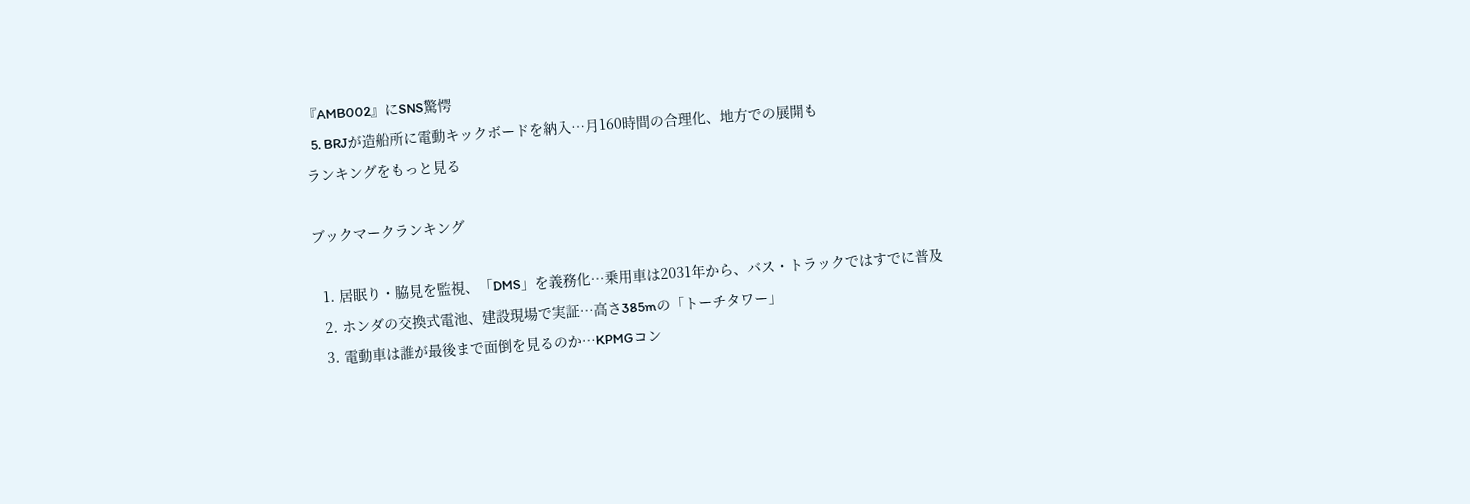『AMB002』にSNS驚愕
  5. BRJが造船所に電動キックボードを納入…月160時間の合理化、地方での展開も
ランキングをもっと見る

ブックマークランキング

  1. 居眠り・脇見を監視、「DMS」を義務化…乗用車は2031年から、バス・トラックではすでに普及
  2. ホンダの交換式電池、建設現場で実証…高さ385mの「トーチタワー」
  3. 電動車は誰が最後まで面倒を見るのか…KPMGコン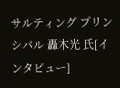サルティング プリンシパル 轟木光 氏[インタビュー]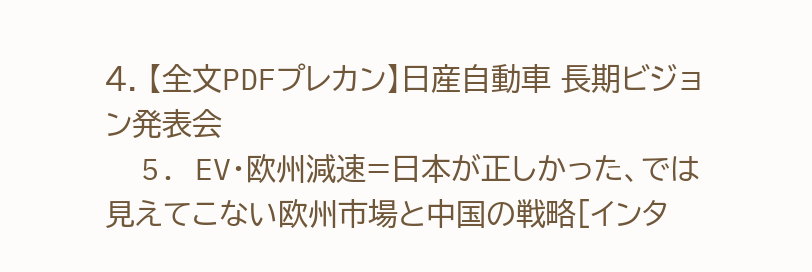4. 【全文PDFプレカン】日産自動車 長期ビジョン発表会
  5. EV・欧州減速=日本が正しかった、では見えてこない欧州市場と中国の戦略[インタ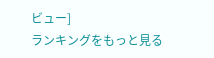ビュー]
ランキングをもっと見る